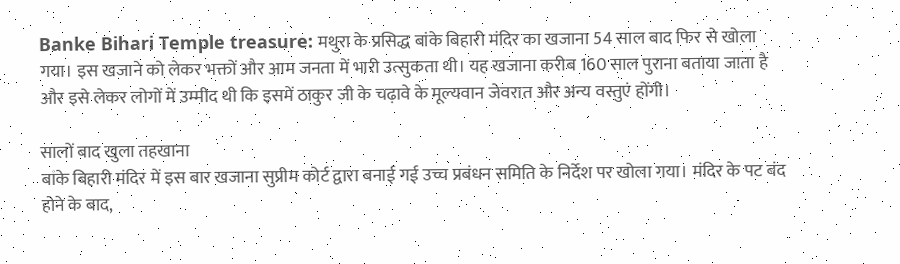Banke Bihari Temple treasure: मथुरा के प्रसिद्ध बांके बिहारी मंदिर का खजाना 54 साल बाद फिर से खोला गया। इस खजाने को लेकर भक्तों और आम जनता में भारी उत्सुकता थी। यह खजाना करीब 160 साल पुराना बताया जाता है और इसे लेकर लोगों में उम्मीद थी कि इसमें ठाकुर जी के चढ़ावे के मूल्यवान जेवरात और अन्य वस्तुएं होंगी।

सालों बाद खुला तहखाना
बांके बिहारी मंदिर में इस बार खजाना सुप्रीम कोर्ट द्वारा बनाई गई उच्च प्रबंधन समिति के निर्देश पर खोला गया। मंदिर के पट बंद होने के बाद,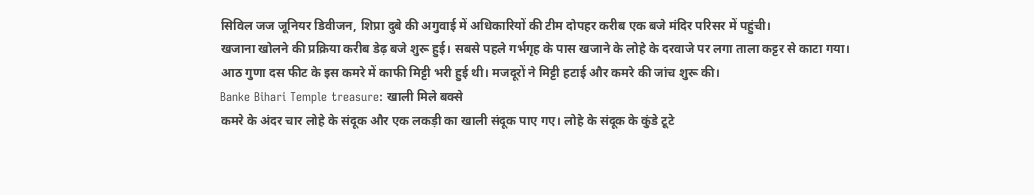सिविल जज जूनियर डिवीजन, शिप्रा दुबे की अगुवाई में अधिकारियों की टीम दोपहर करीब एक बजे मंदिर परिसर में पहुंची।
खजाना खोलने की प्रक्रिया करीब डेढ़ बजे शुरू हुई। सबसे पहले गर्भगृह के पास खजाने के लोहे के दरवाजे पर लगा ताला कट्टर से काटा गया। आठ गुणा दस फीट के इस कमरे में काफी मिट्टी भरी हुई थी। मजदूरों ने मिट्टी हटाई और कमरे की जांच शुरू की।
Banke Bihari Temple treasure: खाली मिले बक्से
कमरे के अंदर चार लोहे के संदूक और एक लकड़ी का खाली संदूक पाए गए। लोहे के संदूक के कुंडे टूटे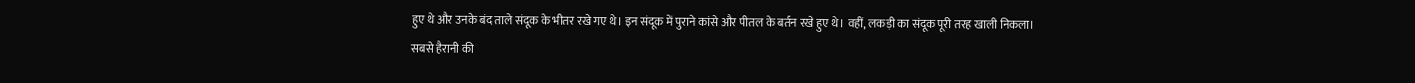हुए थे और उनके बंद ताले संदूक के भीतर रखे गए थे। इन संदूक में पुराने कांसे और पीतल के बर्तन रखे हुए थे। वहीं, लकड़ी का संदूक पूरी तरह खाली निकला।
सबसे हैरानी की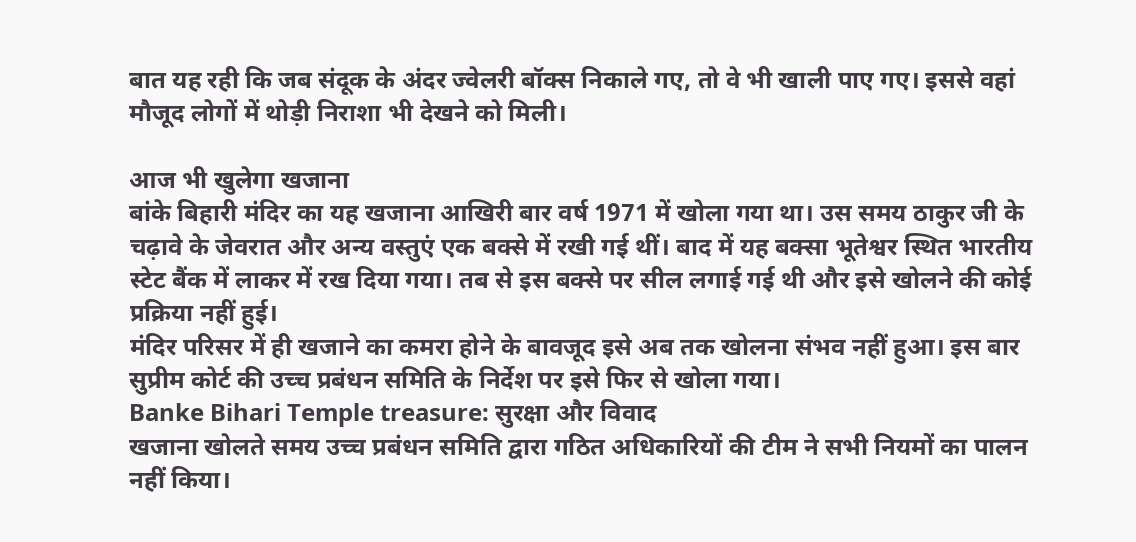बात यह रही कि जब संदूक के अंदर ज्वेलरी बॉक्स निकाले गए, तो वे भी खाली पाए गए। इससे वहां मौजूद लोगों में थोड़ी निराशा भी देखने को मिली।

आज भी खुलेगा खजाना
बांके बिहारी मंदिर का यह खजाना आखिरी बार वर्ष 1971 में खोला गया था। उस समय ठाकुर जी के चढ़ावे के जेवरात और अन्य वस्तुएं एक बक्से में रखी गई थीं। बाद में यह बक्सा भूतेश्वर स्थित भारतीय स्टेट बैंक में लाकर में रख दिया गया। तब से इस बक्से पर सील लगाई गई थी और इसे खोलने की कोई प्रक्रिया नहीं हुई।
मंदिर परिसर में ही खजाने का कमरा होने के बावजूद इसे अब तक खोलना संभव नहीं हुआ। इस बार सुप्रीम कोर्ट की उच्च प्रबंधन समिति के निर्देश पर इसे फिर से खोला गया।
Banke Bihari Temple treasure: सुरक्षा और विवाद
खजाना खोलते समय उच्च प्रबंधन समिति द्वारा गठित अधिकारियों की टीम ने सभी नियमों का पालन नहीं किया।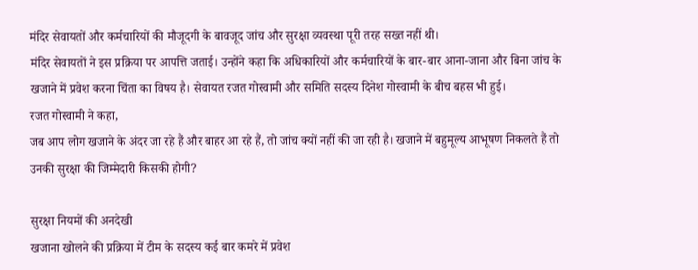मंदिर सेवायतों और कर्मचारियों की मौजूदगी के बावजूद जांच और सुरक्षा व्यवस्था पूरी तरह सख्त नहीं थी।
मंदिर सेवायतों ने इस प्रक्रिया पर आपत्ति जताई। उन्होंने कहा कि अधिकारियों और कर्मचारियों के बार-बार आना-जाना और बिना जांच के खजाने में प्रवेश करना चिंता का विषय है। सेवायत रजत गोस्वामी और समिति सदस्य दिनेश गोस्वामी के बीच बहस भी हुई।
रजत गोस्वामी ने कहा,
जब आप लोग खजाने के अंदर जा रहे हैं और बाहर आ रहे हैं, तो जांच क्यों नहीं की जा रही है। खजाने में बहुमूल्य आभूषण निकलते हैं तो उनकी सुरक्षा की जिम्मेदारी किसकी होगी?

सुरक्षा नियमों की अनदेखी
खजाना खोलने की प्रक्रिया में टीम के सदस्य कई बार कमरे में प्रवेश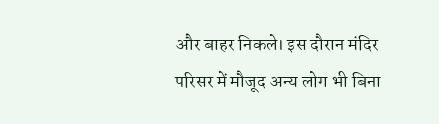और बाहर निकले। इस दौरान मंदिर परिसर में मौजूद अन्य लोग भी बिना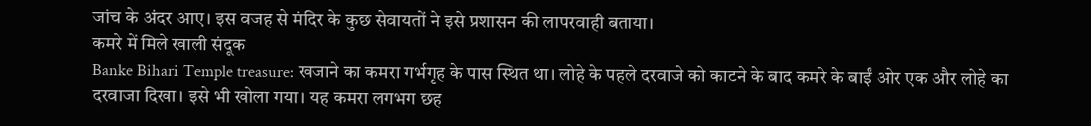जांच के अंदर आए। इस वजह से मंदिर के कुछ सेवायतों ने इसे प्रशासन की लापरवाही बताया।
कमरे में मिले खाली संदूक
Banke Bihari Temple treasure: खजाने का कमरा गर्भगृह के पास स्थित था। लोहे के पहले दरवाजे को काटने के बाद कमरे के बाईं ओर एक और लोहे का दरवाजा दिखा। इसे भी खोला गया। यह कमरा लगभग छह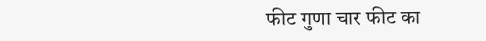फीट गुणा चार फीट का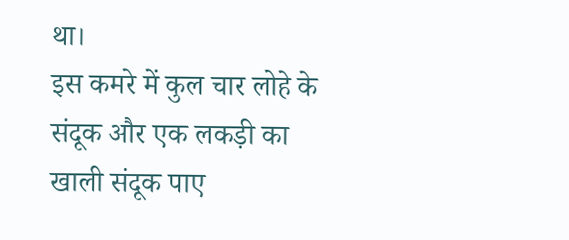था।
इस कमरे में कुल चार लोहे के संदूक और एक लकड़ी का खाली संदूक पाए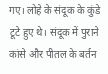गए। लोहे के संदूक के कुंडे टूटे हुए थे। संदूक में पुराने कांसे और पीतल के बर्तन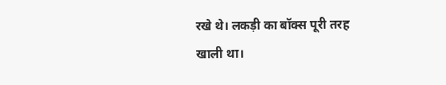रखे थे। लकड़ी का बॉक्स पूरी तरह खाली था।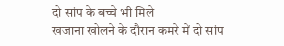दो सांप के बच्चे भी मिले
खजाना खोलने के दौरान कमरे में दो सांप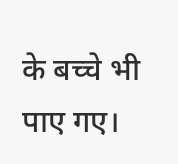के बच्चे भी पाए गए।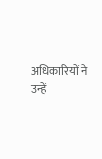अधिकारियों ने उन्हें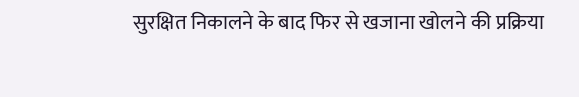सुरक्षित निकालने के बाद फिर से खजाना खोलने की प्रक्रिया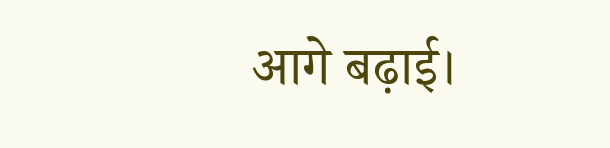आगे बढ़ाई।